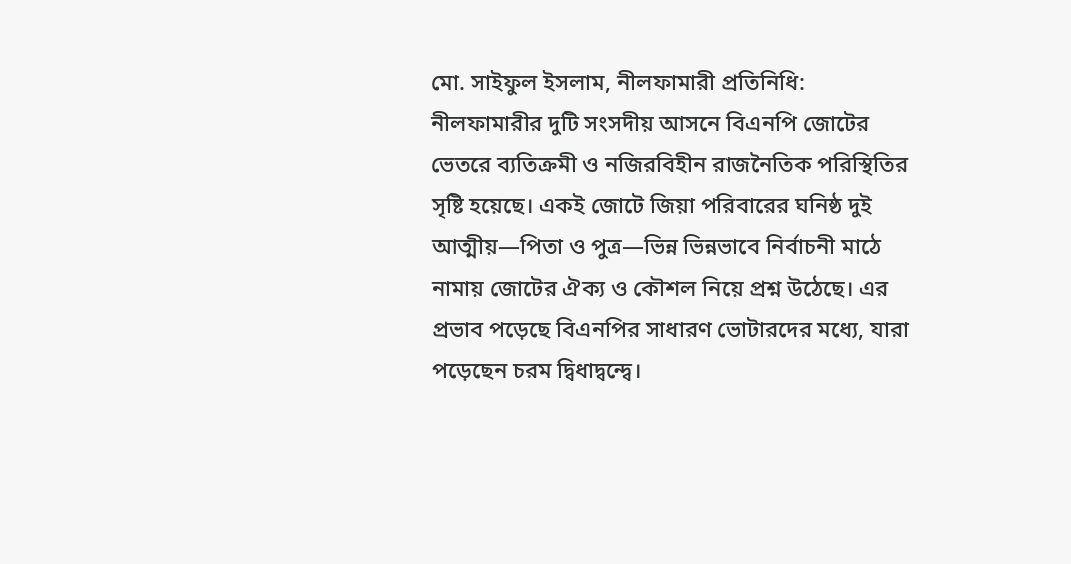মো. সাইফুল ইসলাম, নীলফামারী প্রতিনিধি:
নীলফামারীর দুটি সংসদীয় আসনে বিএনপি জোটের ভেতরে ব্যতিক্রমী ও নজিরবিহীন রাজনৈতিক পরিস্থিতির সৃষ্টি হয়েছে। একই জোটে জিয়া পরিবারের ঘনিষ্ঠ দুই আত্মীয়—পিতা ও পুত্র—ভিন্ন ভিন্নভাবে নির্বাচনী মাঠে নামায় জোটের ঐক্য ও কৌশল নিয়ে প্রশ্ন উঠেছে। এর প্রভাব পড়েছে বিএনপির সাধারণ ভোটারদের মধ্যে, যারা পড়েছেন চরম দ্বিধাদ্বন্দ্বে।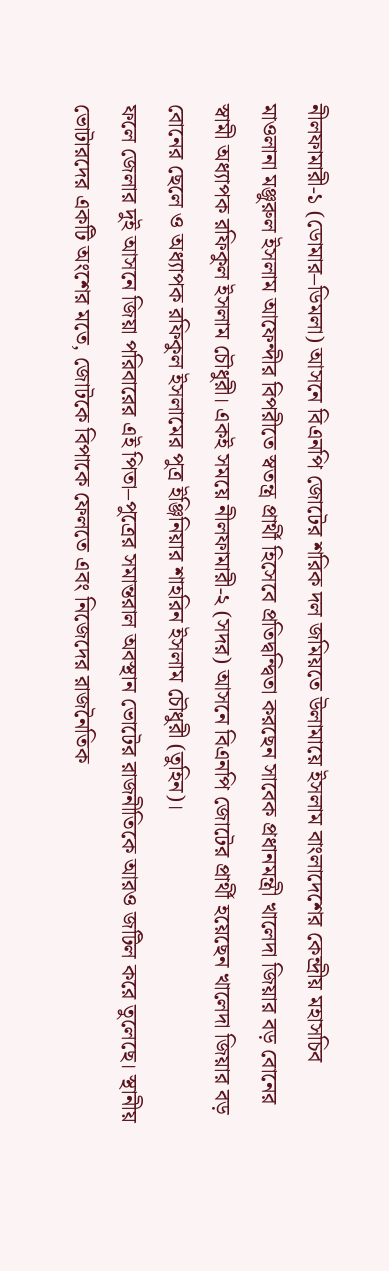নীলফামারী-১ (ডোমার–ডিমলা) আসনে বিএনপি জোটের শরিক দল জমিয়তে উলামায়ে ইসলাম বাংলাদেশের কেন্দ্রীয় মহাসচিব মাওলানা মঞ্জুরুল ইসলাম আফেন্দীর বিপরীতে স্বতন্ত্র প্রার্থী হিসেবে প্রতিদ্বন্দ্বিতা করছেন সাবেক প্রধানমন্ত্রী খালেদা জিয়ার বড় বোনের স্বামী অধ্যাপক রফিকুল ইসলাম চৌধুরী। একই সময়ে নীলফামারী-২ (সদর) আসনে বিএনপি জোটের প্রার্থী হয়েছেন খালেদা জিয়ার বড় বোনের ছেলে ও অধ্যাপক রফিকুল ইসলামের পুত্র ইঞ্জিনিয়ার শাহরিন ইসলাম চৌধুরী (তুহিন)।
ফলে জেলার দুই আসনে জিয়া পরিবারের এই পিতা–পুত্রের সমান্তরাল অবস্থান ভোটের রাজনীতিকে আরও জটিল করে তুলেছে। স্থানীয় ভোটারদের একটি অংশের মতে, জোটকে বিপাকে ফেলতে এবং নিজেদের রাজনৈতিক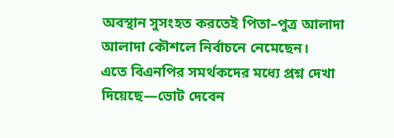অবস্থান সুসংহত করতেই পিতা–পুত্র আলাদা আলাদা কৌশলে নির্বাচনে নেমেছেন।
এতে বিএনপির সমর্থকদের মধ্যে প্রশ্ন দেখা দিয়েছে—ভোট দেবেন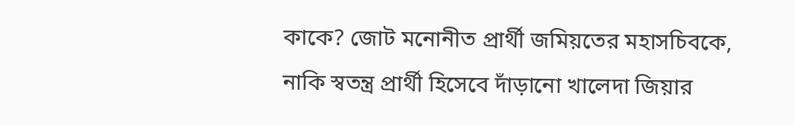কাকে? জোট মনোনীত প্রার্থী জমিয়তের মহাসচিবকে, নাকি স্বতন্ত্র প্রার্থী হিসেবে দাঁড়ানো খালেদা জিয়ার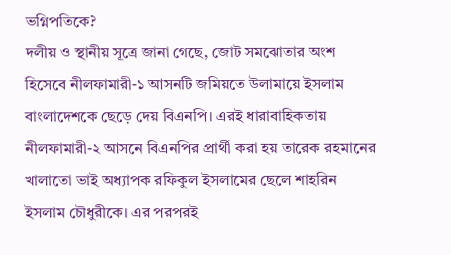ভগ্নিপতিকে?
দলীয় ও স্থানীয় সূত্রে জানা গেছে, জোট সমঝোতার অংশ হিসেবে নীলফামারী-১ আসনটি জমিয়তে উলামায়ে ইসলাম বাংলাদেশকে ছেড়ে দেয় বিএনপি। এরই ধারাবাহিকতায় নীলফামারী-২ আসনে বিএনপির প্রার্থী করা হয় তারেক রহমানের খালাতো ভাই অধ্যাপক রফিকুল ইসলামের ছেলে শাহরিন ইসলাম চৌধুরীকে। এর পরপরই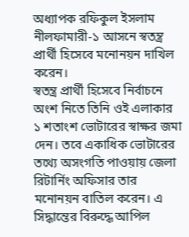অধ্যাপক রফিকুল ইসলাম নীলফামারী-১ আসনে স্বতন্ত্র প্রার্থী হিসেবে মনোনয়ন দাখিল করেন।
স্বতন্ত্র প্রার্থী হিসেবে নির্বাচনে অংশ নিতে তিনি ওই এলাকার ১ শতাংশ ভোটারের স্বাক্ষর জমা দেন। তবে একাধিক ভোটারের তথ্যে অসংগতি পাওয়ায় জেলা রিটার্নিং অফিসার তার মনোনয়ন বাতিল করেন। এ সিদ্ধান্তের বিরুদ্ধে আপিল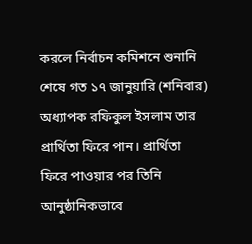করলে নির্বাচন কমিশনে শুনানি শেষে গত ১৭ জানুয়ারি (শনিবার) অধ্যাপক রফিকুল ইসলাম তার প্রার্থিতা ফিরে পান। প্রার্থিতা ফিরে পাওয়ার পর তিনি আনুষ্ঠানিকভাবে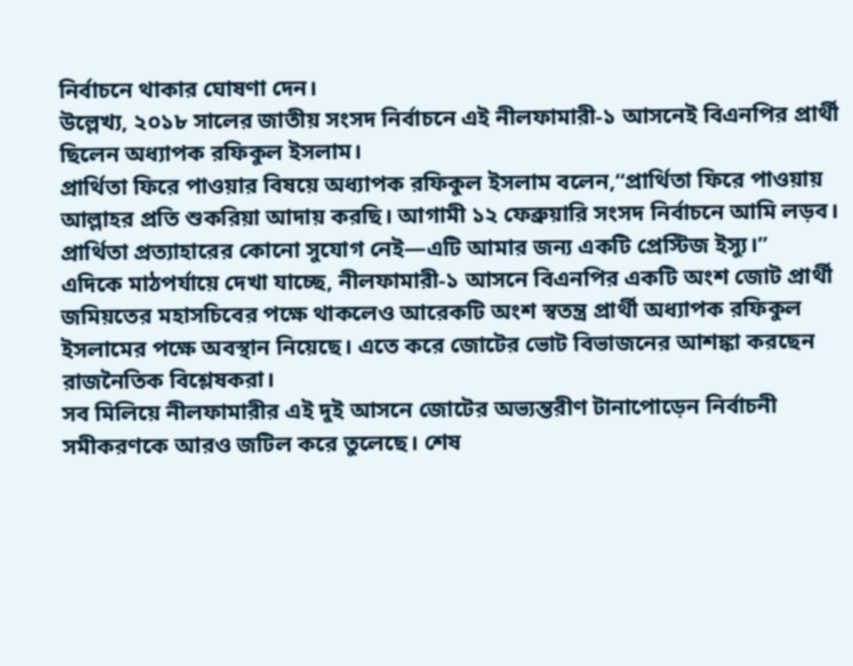নির্বাচনে থাকার ঘোষণা দেন।
উল্লেখ্য, ২০১৮ সালের জাতীয় সংসদ নির্বাচনে এই নীলফামারী-১ আসনেই বিএনপির প্রার্থী ছিলেন অধ্যাপক রফিকুল ইসলাম।
প্রার্থিতা ফিরে পাওয়ার বিষয়ে অধ্যাপক রফিকুল ইসলাম বলেন,“প্রার্থিতা ফিরে পাওয়ায় আল্লাহর প্রতি শুকরিয়া আদায় করছি। আগামী ১২ ফেব্রুয়ারি সংসদ নির্বাচনে আমি লড়ব। প্রার্থিতা প্রত্যাহারের কোনো সুযোগ নেই—এটি আমার জন্য একটি প্রেস্টিজ ইস্যু।”
এদিকে মাঠপর্যায়ে দেখা যাচ্ছে, নীলফামারী-১ আসনে বিএনপির একটি অংশ জোট প্রার্থী জমিয়তের মহাসচিবের পক্ষে থাকলেও আরেকটি অংশ স্বতন্ত্র প্রার্থী অধ্যাপক রফিকুল ইসলামের পক্ষে অবস্থান নিয়েছে। এতে করে জোটের ভোট বিভাজনের আশঙ্কা করছেন রাজনৈতিক বিশ্লেষকরা।
সব মিলিয়ে নীলফামারীর এই দুই আসনে জোটের অভ্যন্তরীণ টানাপোড়েন নির্বাচনী সমীকরণকে আরও জটিল করে তুলেছে। শেষ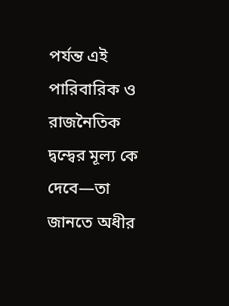পর্যন্ত এই পারিবারিক ও রাজনৈতিক দ্বন্দ্বের মূল্য কে দেবে—তা জানতে অধীর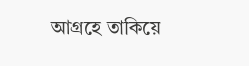আগ্রহে তাকিয়ে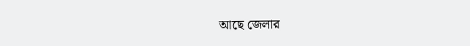আছে জেলার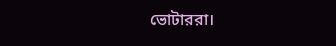ভোটাররা।